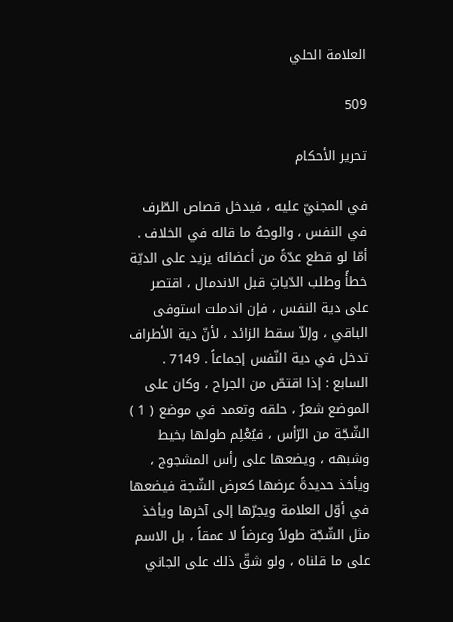العلامة الحلي

509

تحرير الأحكام

في المجنيّ عليه ، فيدخل قصاص الطّرف في النفس ، والوجهُ ما قاله في الخلاف . أمّا لو قطع عدّةً من أعضائه يزيد على الديّة خطأً وطلب الدّياتِ قبل الاندمال ، اقتصر على دية النفس ، فإن اندملت استوفى الباقي ، وإلاّ سقط الزائد ، لأنّ دية الأطراف تدخل في دية النّفس إجماعاً . 7149 . السابع : إذا اقتصّ من الجراح ، وكان على الموضع شعرٌ ، حلقه وتعمد في موضع ( 1 ) الشّجّة من الرّأس ، فيُعْلِم طولها بخيط وشبهه ، ويضعها على رأس المشجوج ، ويأخذ حديدةً عرضها كعرض الشّجة فيضعها في أوّل العلامة ويجرّها إلى آخرها ويأخذ مثل الشّجّة طولاً وعرضاً لا عمقاً ، بل الاسم على ما قلناه ، ولو شقّ ذلك على الجاني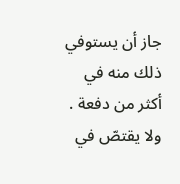جاز أن يستوفي ذلك منه في أكثر من دفعة . ولا يقتصّ في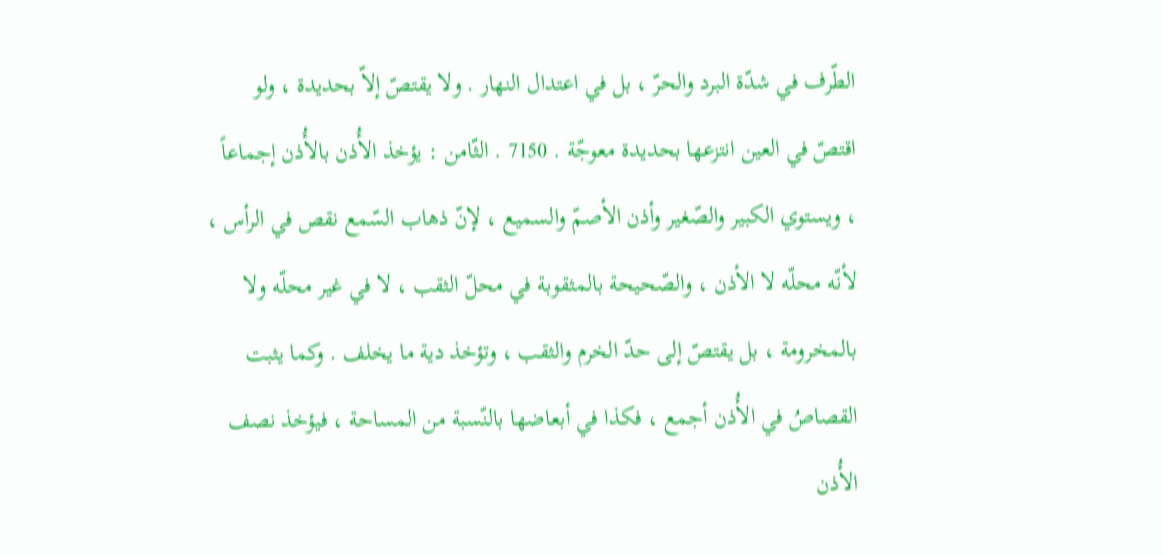الطّرف في شدّة البرد والحرّ ، بل في اعتدال النهار . ولا يقتصّ إلاّ بحديدة ، ولو اقتصّ في العين انتزعها بحديدة معوجّة . 7150 . الثّامن : يؤخذ الأُذن بالأُذن إجماعاً ، ويستوي الكبير والصّغير وأذن الأصمّ والسميع ، لإنّ ذهاب السّمع نقص في الرأس ، لأنّه محلّه لا الأذن ، والصّحيحة بالمثقوبة في محلّ الثقب ، لا في غير محلّه ولا بالمخرومة ، بل يقتصّ إلى حدّ الخرم والثقب ، وتؤخذ دية ما يخلف . وكما يثبت القصاصُ في الأُذن أجمع ، فكذا في أبعاضها بالنّسبة من المساحة ، فيؤخذ نصف الأُذن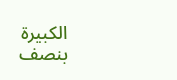الكبيرة بنصف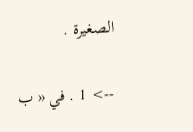الصغيرة .

--> 1 . في « ب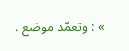» : وتعمّد موضع .